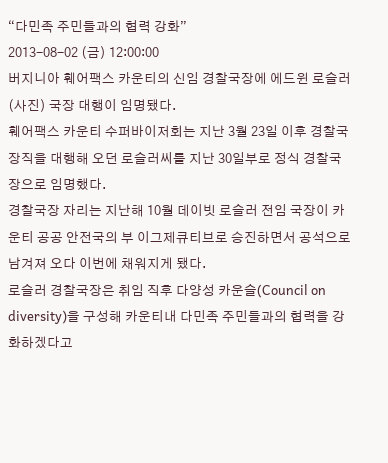“다민족 주민들과의 협력 강화”
2013-08-02 (금) 12:00:00
버지니아 훼어팩스 카운티의 신임 경찰국장에 에드윈 로슬러(사진) 국장 대행이 임명됐다.
훼어팩스 카운티 수퍼바이저회는 지난 3월 23일 이후 경찰국장직을 대행해 오던 로슬러씨를 지난 30일부로 정식 경찰국장으로 임명했다.
경찰국장 자리는 지난해 10월 데이빗 로슬러 전임 국장이 카운티 공공 안전국의 부 이그제큐티브로 승진하면서 공석으로 남겨져 오다 이번에 채워지게 됐다.
로슬러 경찰국장은 취임 직후 다양성 카운슬(Council on diversity)을 구성해 카운티내 다민족 주민들과의 협력을 강화하겠다고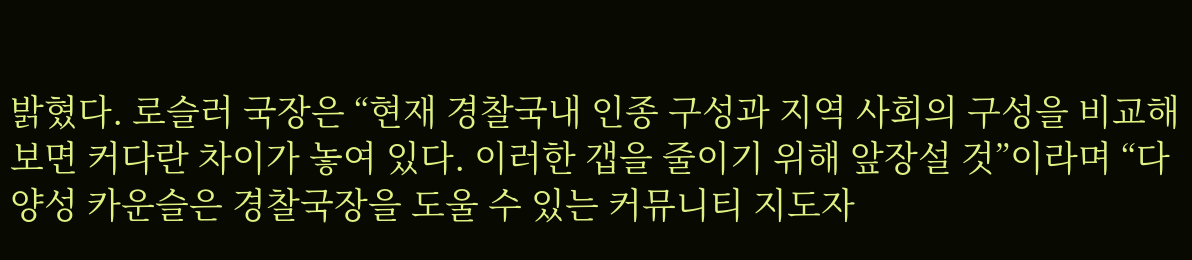밝혔다. 로슬러 국장은 “현재 경찰국내 인종 구성과 지역 사회의 구성을 비교해 보면 커다란 차이가 놓여 있다. 이러한 갭을 줄이기 위해 앞장설 것”이라며 “다양성 카운슬은 경찰국장을 도울 수 있는 커뮤니티 지도자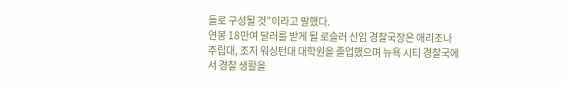들로 구성될 것”이라고 말했다.
연봉 18만여 달러를 받게 될 로슬러 신임 경찰국장은 애리조나 주립대, 조지 워싱턴대 대학원을 졸업했으며 뉴욕 시티 경찰국에서 경찰 생활을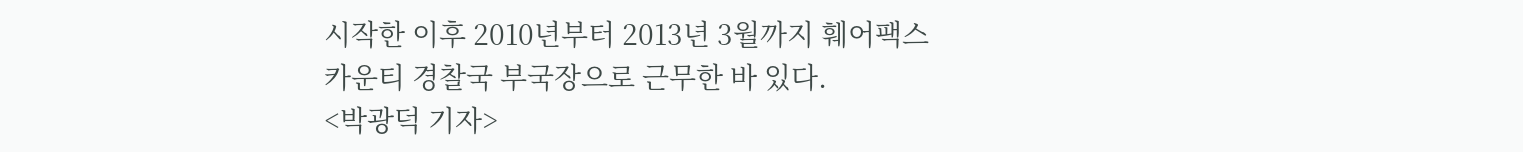시작한 이후 2010년부터 2013년 3월까지 훼어팩스 카운티 경찰국 부국장으로 근무한 바 있다.
<박광덕 기자>